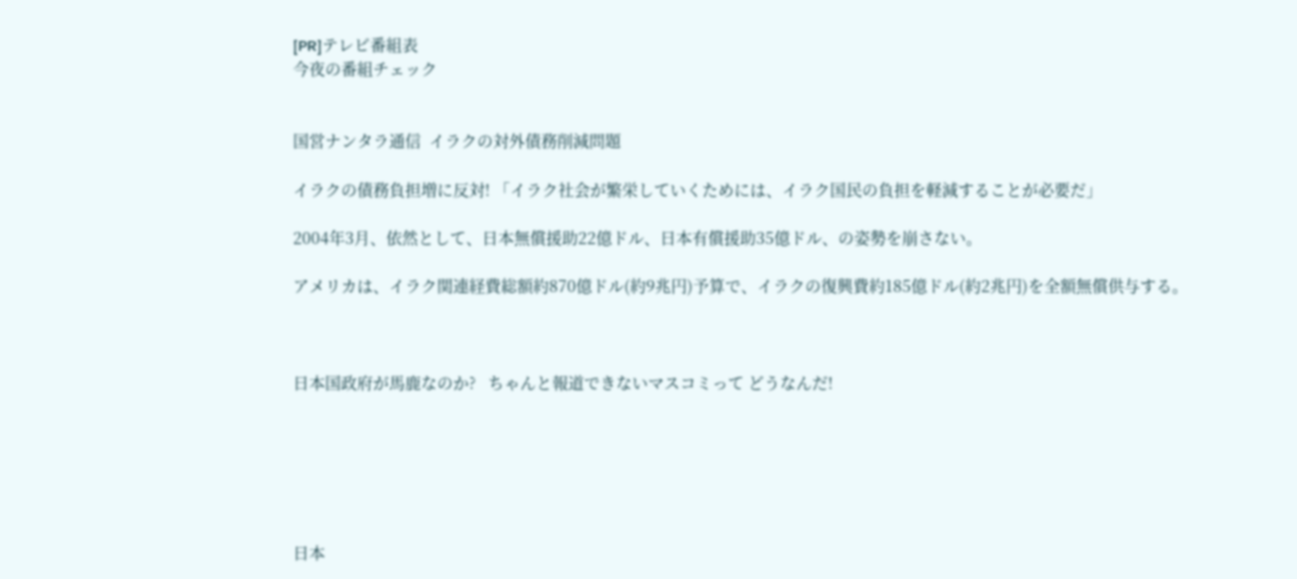[PR]テレビ番組表
今夜の番組チェック


国営ナンタラ通信  イラクの対外債務削減問題

イラクの債務負担増に反対! 「イラク社会が繁栄していくためには、イラク国民の負担を軽減することが必要だ」

2004年3月、依然として、日本無償援助22億ドル、日本有償援助35億ドル、の姿勢を崩さない。

アメリカは、イラク関連経費総額約870億ドル(約9兆円)予算で、イラクの復興費約185億ドル(約2兆円)を全額無償供与する。



日本国政府が馬鹿なのか?   ちゃんと報道できないマスコミって どうなんだ!






日本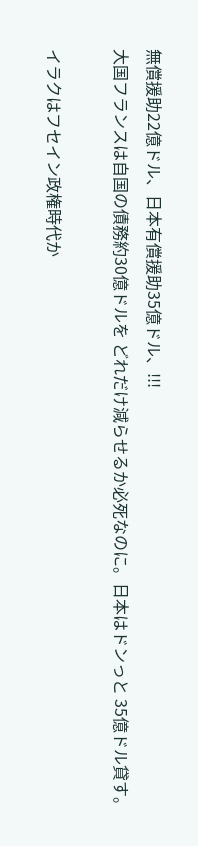無償援助22億ドル、日本有償援助35億ドル、!!!
大国フランスは自国の債務約30億ドルを どれだけ減らせるか必死なのに。日本はドンっと 35億ドル貸す。

イラクはフセイン政権時代か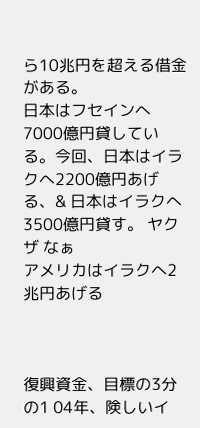ら10兆円を超える借金がある。
日本はフセインへ7000億円貸している。今回、日本はイラクへ2200億円あげる、& 日本はイラクへ3500億円貸す。 ヤクザ なぁ
アメリカはイラクへ2兆円あげる



復興資金、目標の3分の1 04年、険しいイ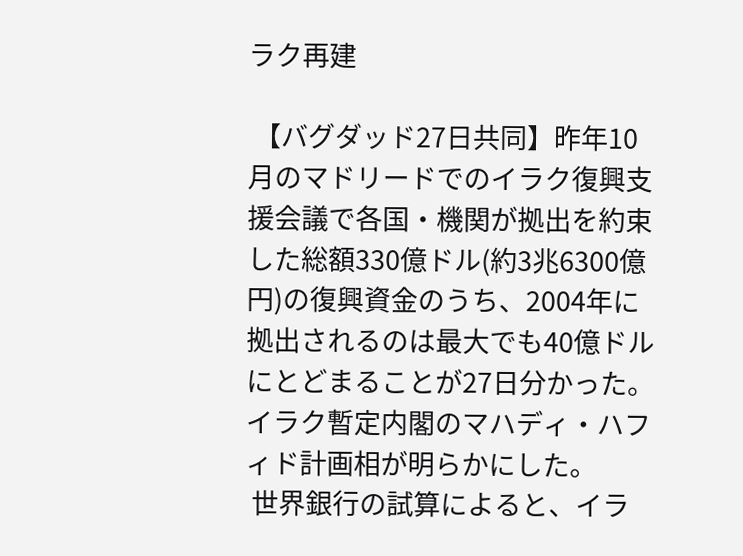ラク再建

 【バグダッド27日共同】昨年10月のマドリードでのイラク復興支援会議で各国・機関が拠出を約束した総額330億ドル(約3兆6300億円)の復興資金のうち、2004年に拠出されるのは最大でも40億ドルにとどまることが27日分かった。イラク暫定内閣のマハディ・ハフィド計画相が明らかにした。
 世界銀行の試算によると、イラ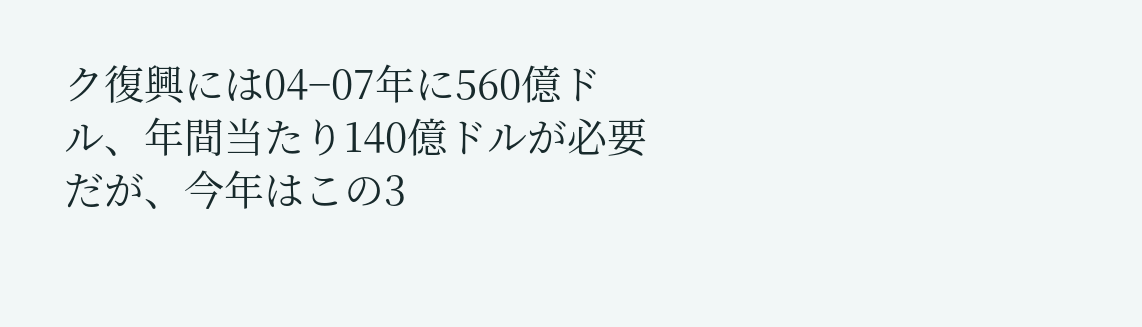ク復興には04−07年に560億ドル、年間当たり140億ドルが必要だが、今年はこの3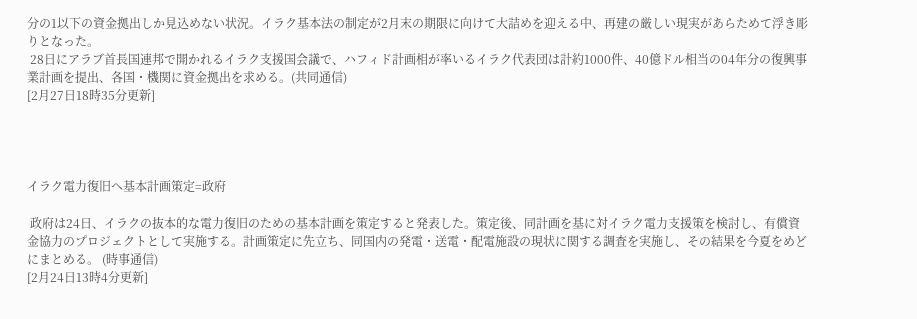分の1以下の資金拠出しか見込めない状況。イラク基本法の制定が2月末の期限に向けて大詰めを迎える中、再建の厳しい現実があらためて浮き彫りとなった。
 28日にアラブ首長国連邦で開かれるイラク支援国会議で、ハフィド計画相が率いるイラク代表団は計約1000件、40億ドル相当の04年分の復興事業計画を提出、各国・機関に資金拠出を求める。(共同通信)
[2月27日18時35分更新]




イラク電力復旧へ基本計画策定=政府

 政府は24日、イラクの抜本的な電力復旧のための基本計画を策定すると発表した。策定後、同計画を基に対イラク電力支援策を検討し、有償資金協力のプロジェクトとして実施する。計画策定に先立ち、同国内の発電・送電・配電施設の現状に関する調査を実施し、その結果を今夏をめどにまとめる。 (時事通信)
[2月24日13時4分更新]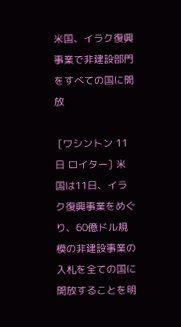米国、イラク復興事業で非建設部門をすべての国に開放

 [ワシントン 11日 ロイター] 米国は11日、イラク復興事業をめぐり、60億ドル規模の非建設事業の入札を全ての国に開放することを明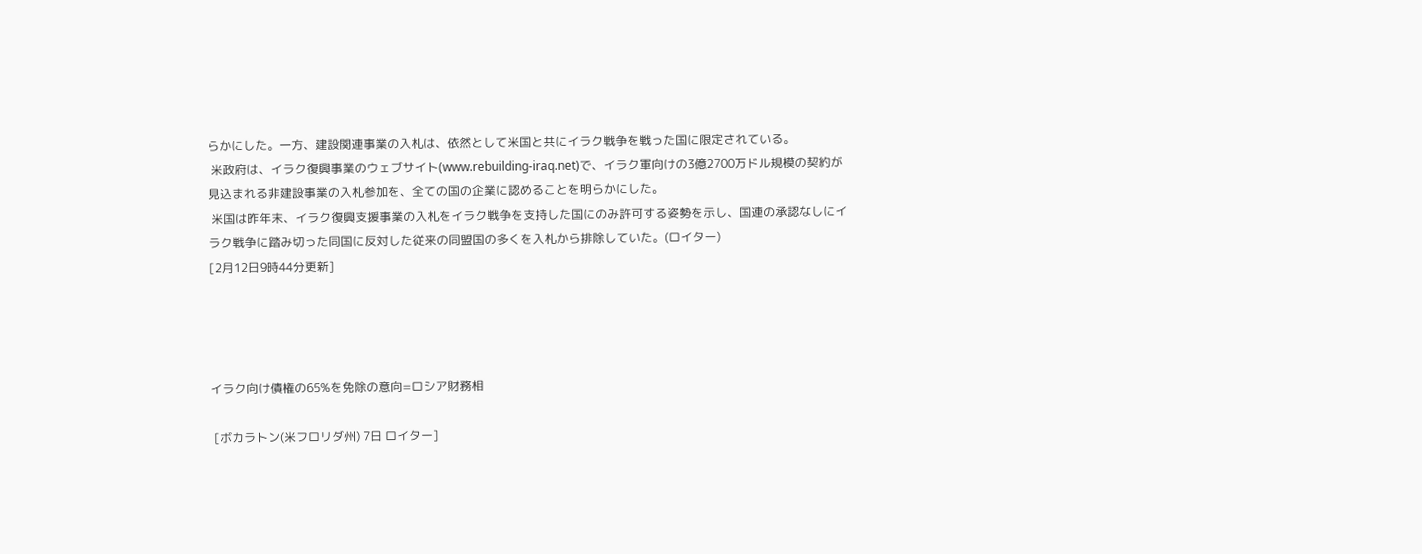らかにした。一方、建設関連事業の入札は、依然として米国と共にイラク戦争を戦った国に限定されている。
 米政府は、イラク復興事業のウェブサイト(www.rebuilding-iraq.net)で、イラク軍向けの3億2700万ドル規模の契約が見込まれる非建設事業の入札参加を、全ての国の企業に認めることを明らかにした。
 米国は昨年末、イラク復興支援事業の入札をイラク戦争を支持した国にのみ許可する姿勢を示し、国連の承認なしにイラク戦争に踏み切った同国に反対した従来の同盟国の多くを入札から排除していた。(ロイター)
[2月12日9時44分更新]




イラク向け債権の65%を免除の意向=ロシア財務相

 [ボカラトン(米フロリダ州) 7日 ロイター]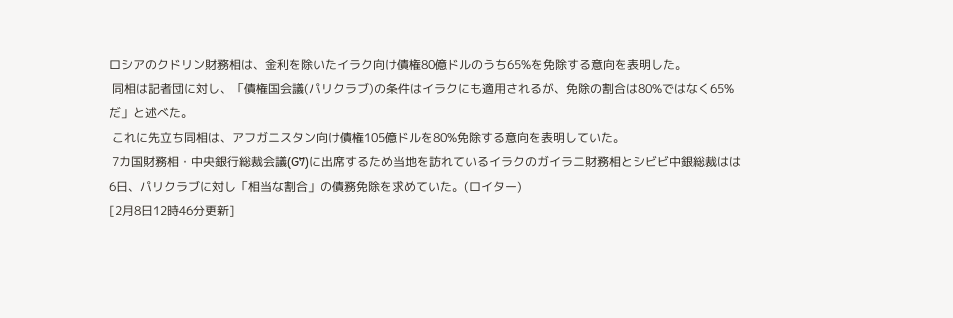ロシアのクドリン財務相は、金利を除いたイラク向け債権80億ドルのうち65%を免除する意向を表明した。
 同相は記者団に対し、「債権国会議(パリクラブ)の条件はイラクにも適用されるが、免除の割合は80%ではなく65%だ」と述べた。
 これに先立ち同相は、アフガニスタン向け債権105億ドルを80%免除する意向を表明していた。
 7カ国財務相・中央銀行総裁会議(G7)に出席するため当地を訪れているイラクのガイラニ財務相とシビビ中銀総裁はは6日、パリクラブに対し「相当な割合」の債務免除を求めていた。(ロイター)
[2月8日12時46分更新]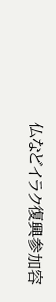仏などイラク復興参加容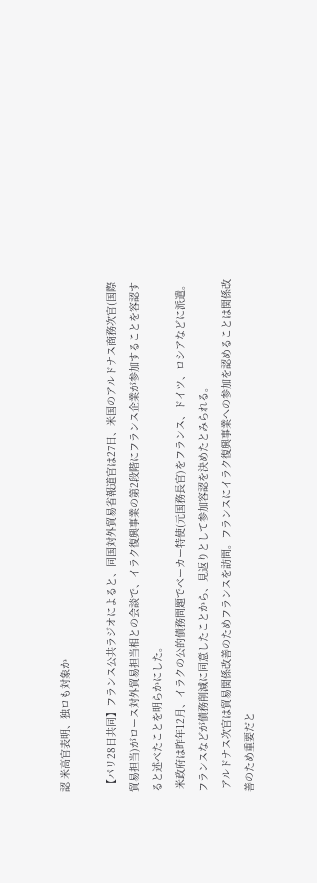認 米高官表明、独ロも対象か

 【パリ28日共同】フランス公共ラジオによると、同国対外貿易省報道官は27日、米国のアルドナス商務次官(国際貿易担当)がロース対外貿易担当相との会談で、イラク復興事業の第2段階にフランス企業が参加することを容認すると述べたことを明らかにした。
 米政府は昨年12月、イラクの公的債務問題でベーカー特使(元国務長官)をフランス、ドイツ、ロシアなどに派遣。フランスなどが債務削減に同意したことから、見返りとして参加容認を決めたとみられる。
 アルドナス次官は貿易関係改善のためフランスを訪問。フランスにイラク復興事業への参加を認めることは関係改善のため重要だと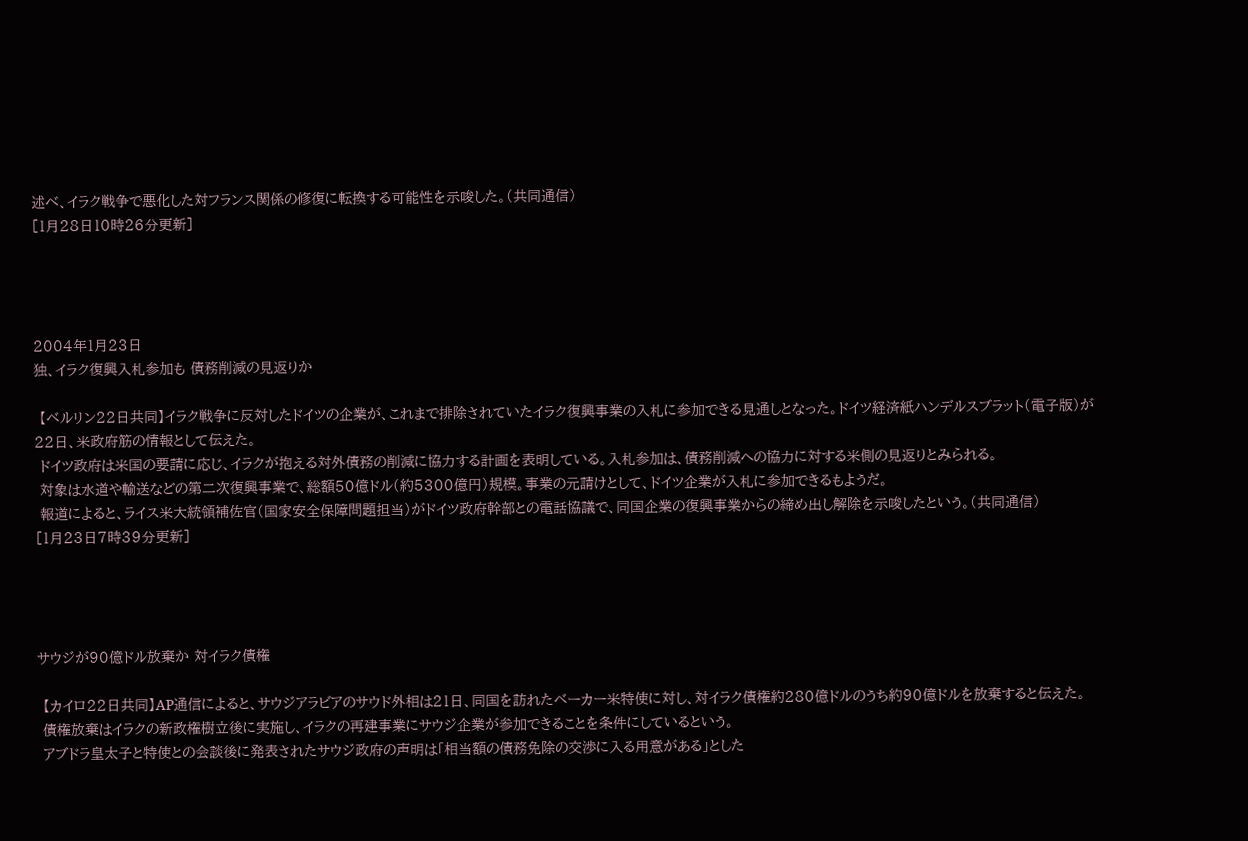述べ、イラク戦争で悪化した対フランス関係の修復に転換する可能性を示唆した。(共同通信)
[1月28日10時26分更新]




2004年1月23日
独、イラク復興入札参加も 債務削減の見返りか

 【ベルリン22日共同】イラク戦争に反対したドイツの企業が、これまで排除されていたイラク復興事業の入札に参加できる見通しとなった。ドイツ経済紙ハンデルスブラット(電子版)が22日、米政府筋の情報として伝えた。
 ドイツ政府は米国の要請に応じ、イラクが抱える対外債務の削減に協力する計画を表明している。入札参加は、債務削減への協力に対する米側の見返りとみられる。
 対象は水道や輸送などの第二次復興事業で、総額50億ドル(約5300億円)規模。事業の元請けとして、ドイツ企業が入札に参加できるもようだ。
 報道によると、ライス米大統領補佐官(国家安全保障問題担当)がドイツ政府幹部との電話協議で、同国企業の復興事業からの締め出し解除を示唆したという。(共同通信)
[1月23日7時39分更新]




サウジが90億ドル放棄か 対イラク債権

 【カイロ22日共同】AP通信によると、サウジアラビアのサウド外相は21日、同国を訪れたベーカー米特使に対し、対イラク債権約280億ドルのうち約90億ドルを放棄すると伝えた。
 債権放棄はイラクの新政権樹立後に実施し、イラクの再建事業にサウジ企業が参加できることを条件にしているという。
 アブドラ皇太子と特使との会談後に発表されたサウジ政府の声明は「相当額の債務免除の交渉に入る用意がある」とした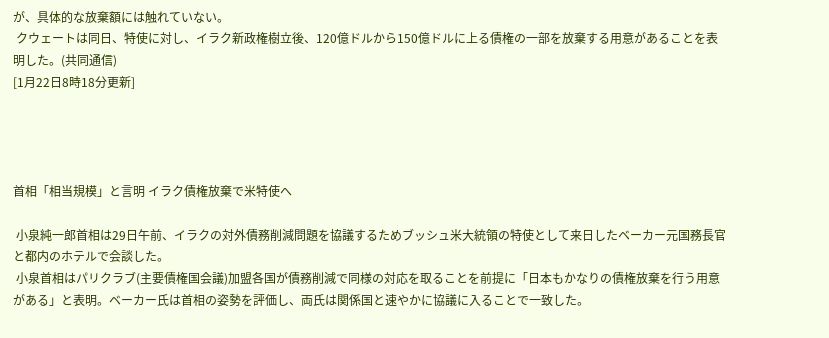が、具体的な放棄額には触れていない。
 クウェートは同日、特使に対し、イラク新政権樹立後、120億ドルから150億ドルに上る債権の一部を放棄する用意があることを表明した。(共同通信)
[1月22日8時18分更新]




首相「相当規模」と言明 イラク債権放棄で米特使へ

 小泉純一郎首相は29日午前、イラクの対外債務削減問題を協議するためブッシュ米大統領の特使として来日したベーカー元国務長官と都内のホテルで会談した。
 小泉首相はパリクラブ(主要債権国会議)加盟各国が債務削減で同様の対応を取ることを前提に「日本もかなりの債権放棄を行う用意がある」と表明。ベーカー氏は首相の姿勢を評価し、両氏は関係国と速やかに協議に入ることで一致した。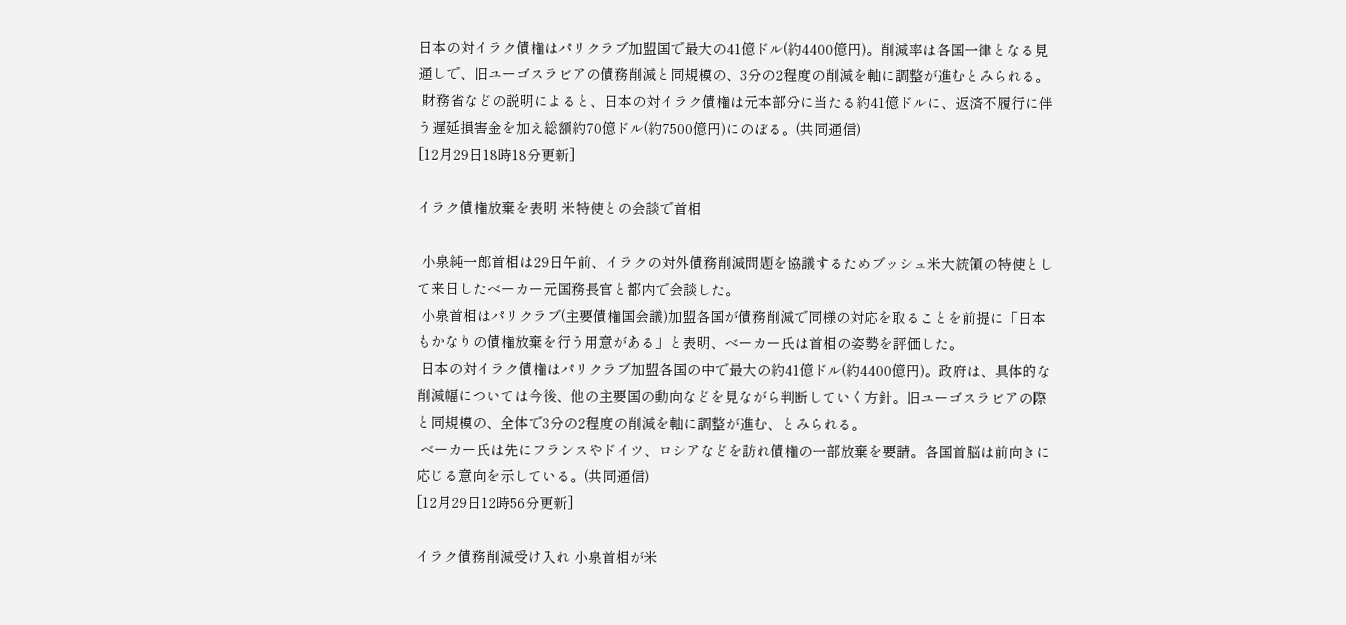日本の対イラク債権はパリクラブ加盟国で最大の41億ドル(約4400億円)。削減率は各国一律となる見通しで、旧ユーゴスラビアの債務削減と同規模の、3分の2程度の削減を軸に調整が進むとみられる。
 財務省などの説明によると、日本の対イラク債権は元本部分に当たる約41億ドルに、返済不履行に伴う遅延損害金を加え総額約70億ドル(約7500億円)にのぼる。(共同通信)
[12月29日18時18分更新]

イラク債権放棄を表明 米特使との会談で首相

 小泉純一郎首相は29日午前、イラクの対外債務削減問題を協議するためブッシュ米大統領の特使として来日したベーカー元国務長官と都内で会談した。
 小泉首相はパリクラブ(主要債権国会議)加盟各国が債務削減で同様の対応を取ることを前提に「日本もかなりの債権放棄を行う用意がある」と表明、ベーカー氏は首相の姿勢を評価した。
 日本の対イラク債権はパリクラブ加盟各国の中で最大の約41億ドル(約4400億円)。政府は、具体的な削減幅については今後、他の主要国の動向などを見ながら判断していく方針。旧ユーゴスラビアの際と同規模の、全体で3分の2程度の削減を軸に調整が進む、とみられる。
 ベーカー氏は先にフランスやドイツ、ロシアなどを訪れ債権の一部放棄を要請。各国首脳は前向きに応じる意向を示している。(共同通信)
[12月29日12時56分更新]

イラク債務削減受け入れ 小泉首相が米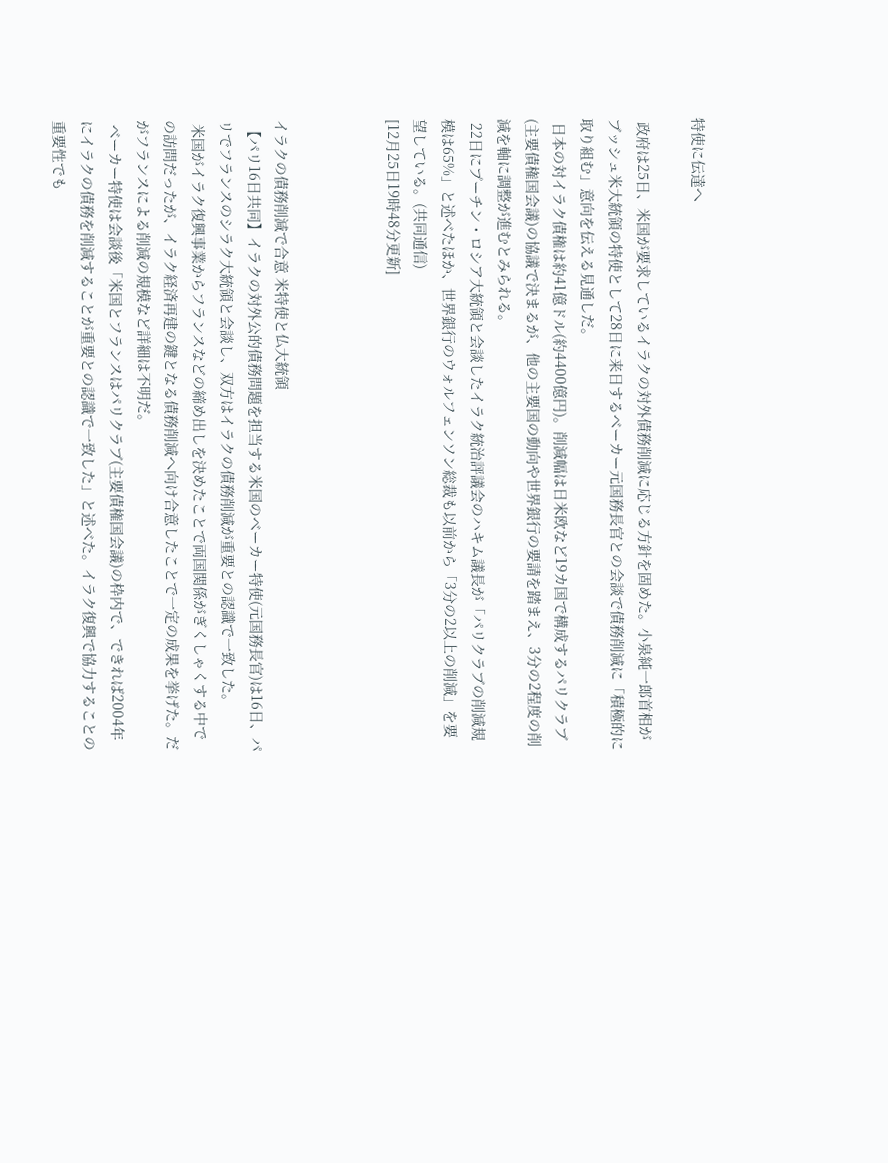特使に伝達へ

 政府は25日、米国が要求しているイラクの対外債務削減に応じる方針を固めた。小泉純一郎首相がブッシュ米大統領の特使として28日に来日するベーカー元国務長官との会談で債務削減に「積極的に取り組む」意向を伝える見通しだ。
 日本の対イラク債権は約41億ドル(約4400億円)。削減幅は日米欧など19カ国で構成するパリクラブ(主要債権国会議)の協議で決まるが、他の主要国の動向や世界銀行の要請を踏まえ、3分の2程度の削減を軸に調整が進むとみられる。
 22日にプーチン・ロシア大統領と会談したイラク統治評議会のハキム議長が「パリクラブの削減規模は65%」と述べたほか、世界銀行のウォルフェンソン総裁も以前から「3分の2以上の削減」を要望している。(共同通信)
[12月25日19時48分更新]



イラクの債務削減で合意 米特使と仏大統領
 【パリ16日共同】イラクの対外公的債務問題を担当する米国のベーカー特使(元国務長官)は16日、パリでフランスのシラク大統領と会談し、双方はイラクの債務削減が重要との認識で一致した。
 米国がイラク復興事業からフランスなどの締め出しを決めたことで両国関係がぎくしゃくする中での訪問だったが、イラク経済再建の鍵となる債務削減へ向け合意したことで一定の成果を挙げた。だがフランスによる削減の規模など詳細は不明だ。
 ベーカー特使は会談後「米国とフランスはパリクラブ(主要債権国会議)の枠内で、できれば2004年にイラクの債務を削減することが重要との認識で一致した」と述べた。イラク復興で協力することの重要性でも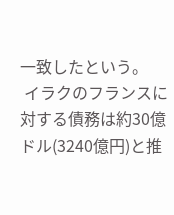一致したという。
 イラクのフランスに対する債務は約30億ドル(3240億円)と推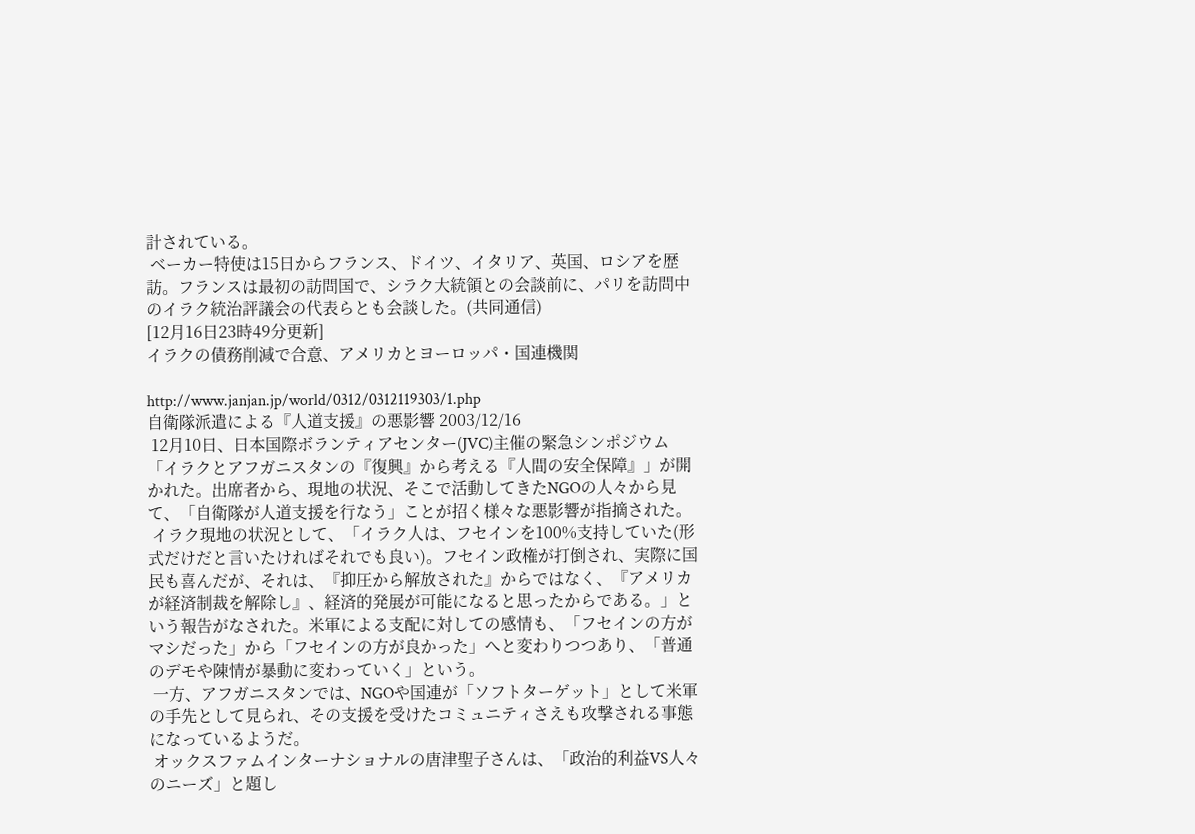計されている。
 ベーカー特使は15日からフランス、ドイツ、イタリア、英国、ロシアを歴訪。フランスは最初の訪問国で、シラク大統領との会談前に、パリを訪問中のイラク統治評議会の代表らとも会談した。(共同通信)
[12月16日23時49分更新]
イラクの債務削減で合意、アメリカとヨーロッパ・国連機関

http://www.janjan.jp/world/0312/0312119303/1.php
自衛隊派遣による『人道支援』の悪影響 2003/12/16
 12月10日、日本国際ボランティアセンター(JVC)主催の緊急シンポジウム「イラクとアフガニスタンの『復興』から考える『人間の安全保障』」が開かれた。出席者から、現地の状況、そこで活動してきたNGOの人々から見て、「自衛隊が人道支援を行なう」ことが招く様々な悪影響が指摘された。
 イラク現地の状況として、「イラク人は、フセインを100%支持していた(形式だけだと言いたければそれでも良い)。フセイン政権が打倒され、実際に国民も喜んだが、それは、『抑圧から解放された』からではなく、『アメリカが経済制裁を解除し』、経済的発展が可能になると思ったからである。」という報告がなされた。米軍による支配に対しての感情も、「フセインの方がマシだった」から「フセインの方が良かった」へと変わりつつあり、「普通のデモや陳情が暴動に変わっていく」という。
 一方、アフガニスタンでは、NGOや国連が「ソフトターゲット」として米軍の手先として見られ、その支援を受けたコミュニティさえも攻撃される事態になっているようだ。
 オックスファムインターナショナルの唐津聖子さんは、「政治的利益VS人々のニーズ」と題し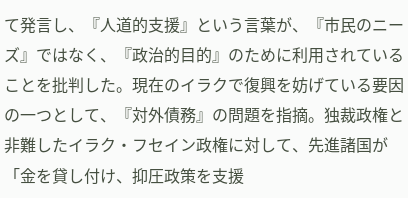て発言し、『人道的支援』という言葉が、『市民のニーズ』ではなく、『政治的目的』のために利用されていることを批判した。現在のイラクで復興を妨げている要因の一つとして、『対外債務』の問題を指摘。独裁政権と非難したイラク・フセイン政権に対して、先進諸国が「金を貸し付け、抑圧政策を支援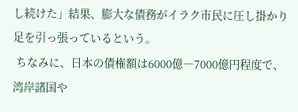し続けた」結果、膨大な債務がイラク市民に圧し掛かり足を引っ張っているという。
 ちなみに、日本の債権額は6000億―7000億円程度で、湾岸諸国や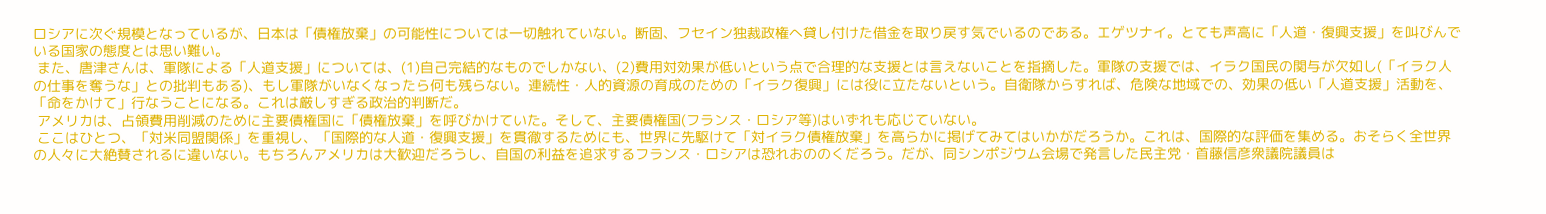ロシアに次ぐ規模となっているが、日本は「債権放棄」の可能性については一切触れていない。断固、フセイン独裁政権へ貸し付けた借金を取り戻す気でいるのである。エゲツナイ。とても声高に「人道・復興支援」を叫びんでいる国家の態度とは思い難い。
 また、唐津さんは、軍隊による「人道支援」については、(1)自己完結的なものでしかない、(2)費用対効果が低いという点で合理的な支援とは言えないことを指摘した。軍隊の支援では、イラク国民の関与が欠如し(「イラク人の仕事を奪うな」との批判もある)、もし軍隊がいなくなったら何も残らない。連続性・人的資源の育成のための「イラク復興」には役に立たないという。自衛隊からすれば、危険な地域での、効果の低い「人道支援」活動を、「命をかけて」行なうことになる。これは厳しすぎる政治的判断だ。
 アメリカは、占領費用削減のために主要債権国に「債権放棄」を呼びかけていた。そして、主要債権国(フランス・ロシア等)はいずれも応じていない。
 ここはひとつ、「対米同盟関係」を重視し、「国際的な人道・復興支援」を貫徹するためにも、世界に先駆けて「対イラク債権放棄」を高らかに掲げてみてはいかがだろうか。これは、国際的な評価を集める。おそらく全世界の人々に大絶賛されるに違いない。もちろんアメリカは大歓迎だろうし、自国の利益を追求するフランス・ロシアは恐れおののくだろう。だが、同シンポジウム会場で発言した民主党・首藤信彦衆議院議員は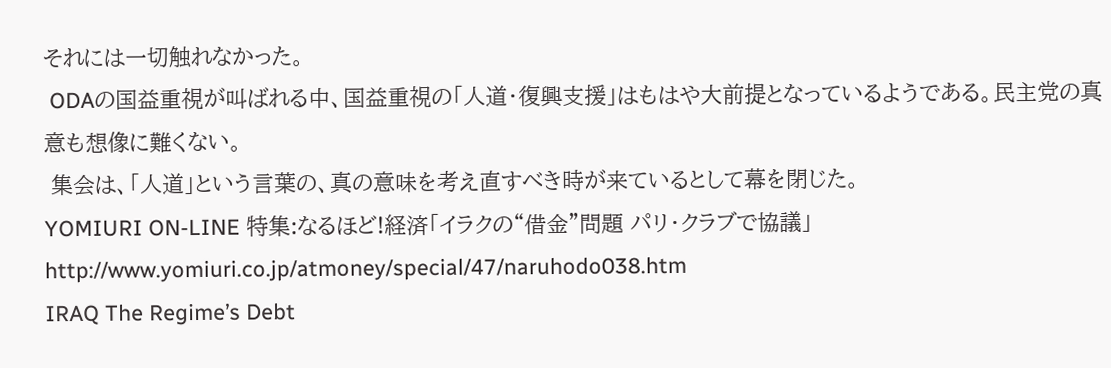それには一切触れなかった。
 ODAの国益重視が叫ばれる中、国益重視の「人道・復興支援」はもはや大前提となっているようである。民主党の真意も想像に難くない。
 集会は、「人道」という言葉の、真の意味を考え直すべき時が来ているとして幕を閉じた。
YOMIURI ON-LINE 特集:なるほど!経済「イラクの“借金”問題 パリ・クラブで協議」
http://www.yomiuri.co.jp/atmoney/special/47/naruhodo038.htm
IRAQ The Regime’s Debt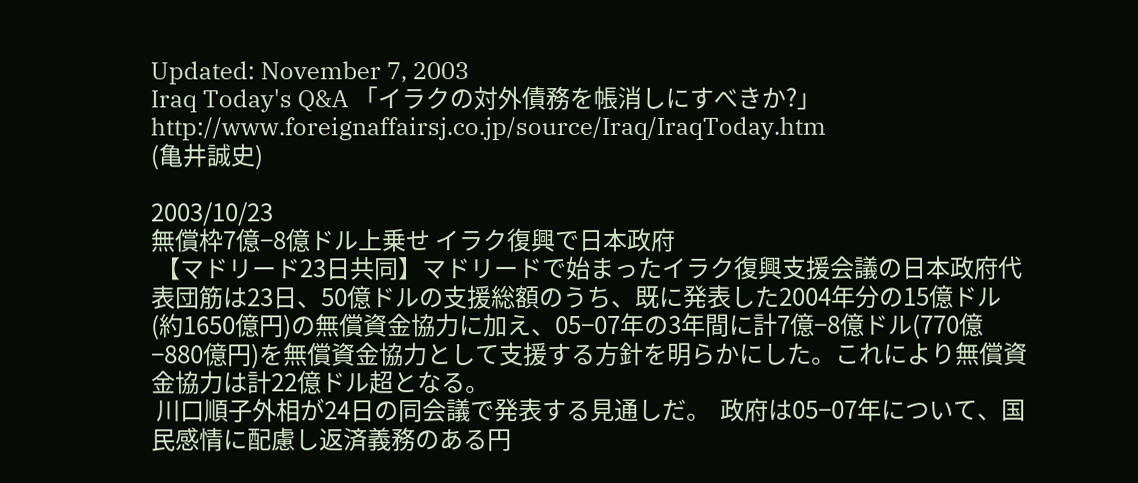Updated: November 7, 2003
Iraq Today's Q&A 「イラクの対外債務を帳消しにすべきか?」
http://www.foreignaffairsj.co.jp/source/Iraq/IraqToday.htm
(亀井誠史)

2003/10/23
無償枠7億−8億ドル上乗せ イラク復興で日本政府
 【マドリード23日共同】マドリードで始まったイラク復興支援会議の日本政府代表団筋は23日、50億ドルの支援総額のうち、既に発表した2004年分の15億ドル(約1650億円)の無償資金協力に加え、05−07年の3年間に計7億−8億ドル(770億−880億円)を無償資金協力として支援する方針を明らかにした。これにより無償資金協力は計22億ドル超となる。
 川口順子外相が24日の同会議で発表する見通しだ。  政府は05−07年について、国民感情に配慮し返済義務のある円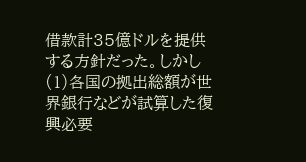借款計35億ドルを提供する方針だった。しかし(1)各国の拠出総額が世界銀行などが試算した復興必要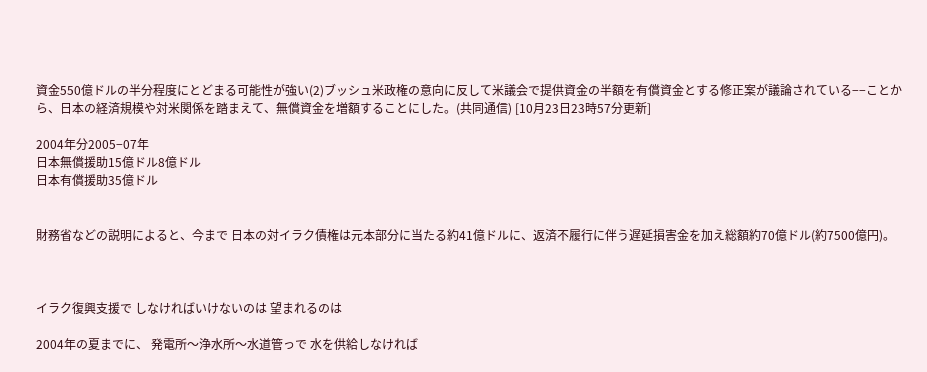資金550億ドルの半分程度にとどまる可能性が強い(2)ブッシュ米政権の意向に反して米議会で提供資金の半額を有償資金とする修正案が議論されている−−ことから、日本の経済規模や対米関係を踏まえて、無償資金を増額することにした。(共同通信) [10月23日23時57分更新]

2004年分2005−07年
日本無償援助15億ドル8億ドル
日本有償援助35億ドル


財務省などの説明によると、今まで 日本の対イラク債権は元本部分に当たる約41億ドルに、返済不履行に伴う遅延損害金を加え総額約70億ドル(約7500億円)。



イラク復興支援で しなければいけないのは 望まれるのは

2004年の夏までに、 発電所〜浄水所〜水道管っで 水を供給しなければ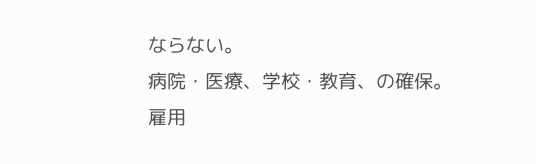ならない。
病院・医療、学校・教育、の確保。
雇用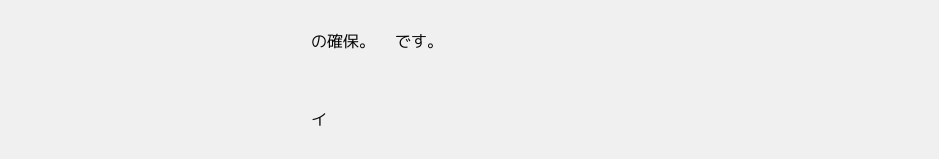の確保。    です。


イ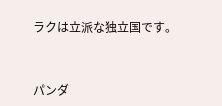ラクは立派な独立国です。


パンダ